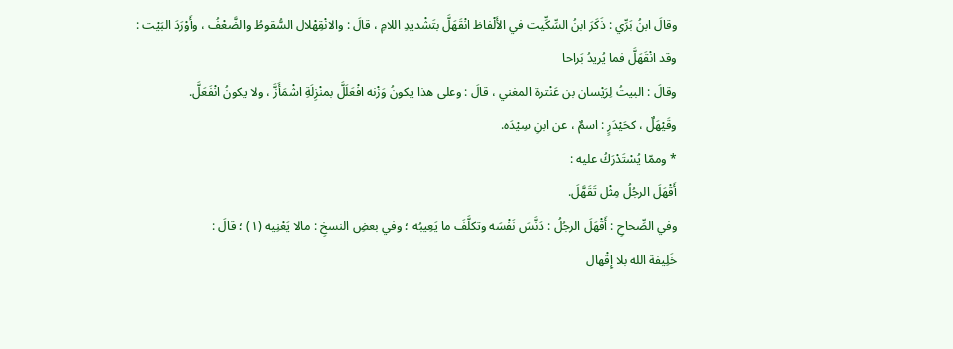وقالَ ابنُ بَرِّي : ذَكَرَ ابنُ السِّكِّيت في الأَلْفاظ انْقَهَلَّ بتَشْديدِ اللامِ ، قالَ : والانْقِهْلال السُّقوطُ والضَّعْفُ ، وأَوْرَدَ البَيْت :
وقد انْقَهَلَّ فما يُريدُ بَراحا
وقالَ : البيتُ لِرَيْسان بن عَنْترة المغني ، قالَ : وعلى هذا يكونُ وَزْنه افْعَلَلَّ بمنْزِلَةِ اشْمَأَزَّ ، ولا يكونُ انْفَعَلَّ.
وقَيْهَلٌ ، كحَيْدَرٍ : اسمٌ ، عن ابنِ سِيْدَه.
* وممّا يُسْتَدْرَكُ عليه :
أَقْهَلَ الرجُلُ مِثْل تَقَهَّلَ.
وفي الصِّحاحِ : أَقْهَلَ الرجُلُ : دَنَّسَ نَفْسَه وتكلَّفَ ما يَعِيبُه ؛ وفي بعضِ النسخِ : مالا يَعْنِيه (١) ؛ قالَ :
خَلِيفة الله بلا إِقْهال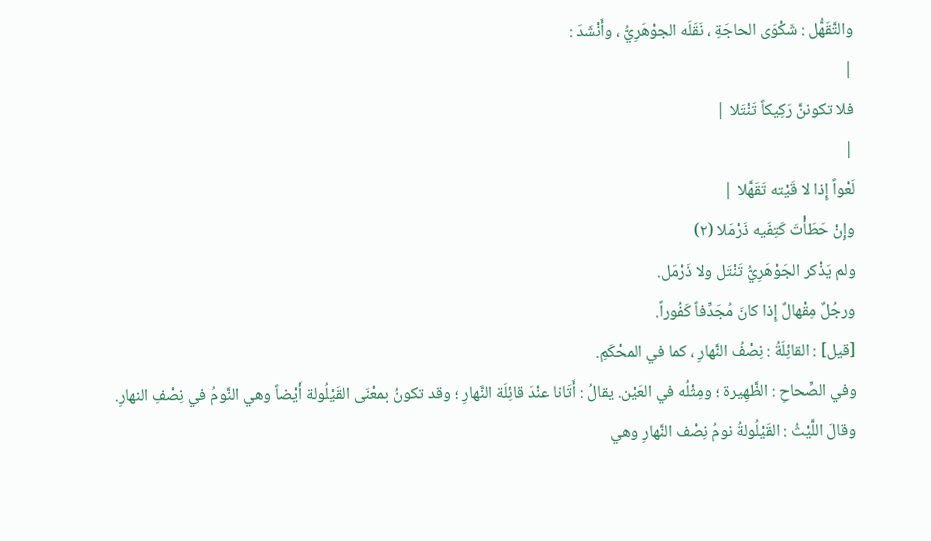والتَّقَهُّل : شَكْوَى الحاجَةِ ، نَقَلَه الجوْهَرِيُّ ، وأَنْشَدَ :
|
فلا تكوننَّ رَكِيكاً تَنْتَلا |
|
لَعْواً إِذا لا قَيْته تَقَهَّلا |
وإِنْ حَطَأْتَ كَتِفَيه ذَرْمَلا (٢)
ولم يَذْكر الجَوْهَرِيُّ تَنْتَل ولا ذَرْمَل.
ورجُلٌ مِقْهالٌ إِذا كانَ مُجَدِّفاً كَفُوراً.
[قيل] : القائِلَةُ : نِصْفُ النَّهارِ ، كما في المحْكَمِ.
وفي الصِّحاحِ : الظَّهِيرة ؛ ومِثْلُه في العَيْن. يقالُ : أَتَانا عنْدَ قائِلَة النَّهارِ ؛ وقد تكونُ بمعْنَى القَيْلُولة أَيْضاً وهي النَّومُ في نِصْفِ النهارِ.
وقالَ اللَّيْثُ : القَيْلُولةُ نومُ نِصْف النَّهارِ وهي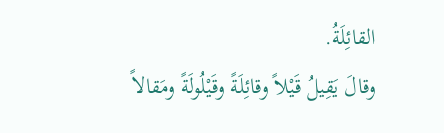القائِلَةُ.
وقالَ يَقِيلُ قَيْلاً وقائِلَةً وقَيْلُولَةً ومَقالاً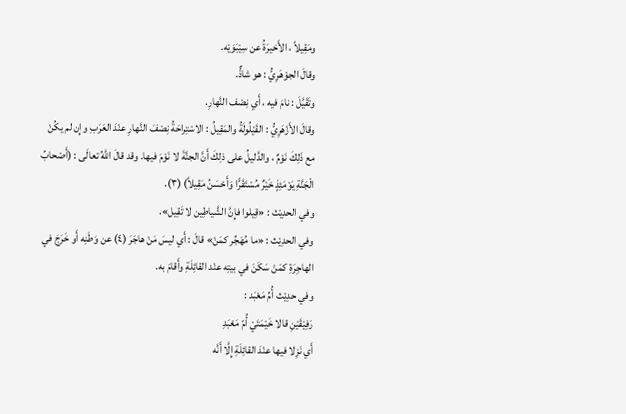ومَقِيلاً ، الأَخيرَةُ عن سِيْبَوَيْه.
وقالَ الجوْهَرِيُّ : هو شاذٌّ.
وتَقَيَّلَ : نامَ فيه ، أَي نِصْف النَّهارِ.
وقالَ الأَزْهَرِيُّ : القَيْلُولَةُ والمَقِيلُ : الاسْتِراحَةُ نِصْفَ النَّهارِ عنْدَ العَرَبِ وإِن لم يكُنْ مع ذَلِكَ نَوْمٌ ، والدَّليلُ على ذلِكَ أَنَّ الجنَّةَ لا نَوْمَ فيها. وقد قالَ اللهُ تعالَى : (أَصْحابُ الْجَنَّةِ يَوْمَئِذٍ خَيْرٌ مُسْتَقَرًّا وَأَحْسَنُ مَقِيلاً) (٣).
وفي الحدِيْث : «قِيلوا فإِنَّ الشَّياطِين لا تَقِيل».
وفي الحدِيْث : «ما مُهَجِّر كمَنْ» قالَ : أَي ليسَ مَنْ هاجَرَ (٤) عن وَطَنِه أَو خَرَجَ في الهاجِرَةِ كمَنْ سَكَنَ في بيتِه عنْد القائِلَةِ وأَقامَ به.
وفي حدِيْث أُمِّ مَعْبَد :
رَفِيْقَيْنِ قالا خَيْمَتَيْ أُمّ مَعْبَدِ
أَي نَزِلا فيها عنْدَ القائِلَةِ إِلَّا أَنَّه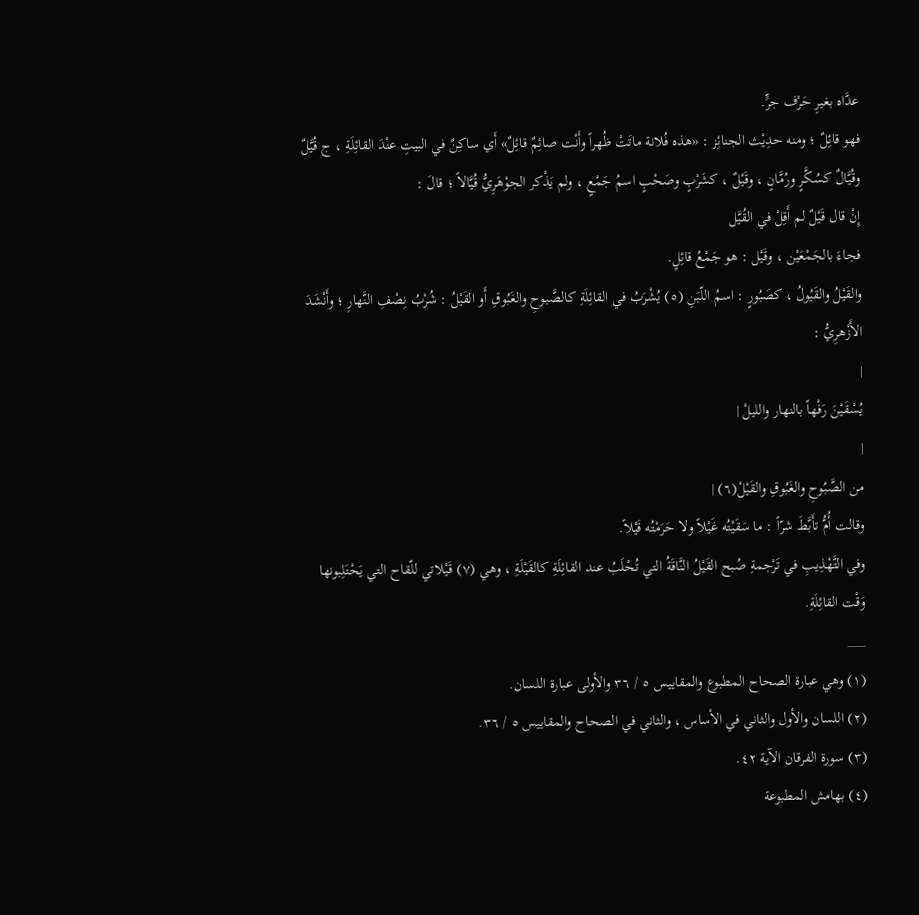عدَّاه بغيرِ حَرْف جرٍّ.
فهو قائِلٌ ؛ ومنه حدِيْث الجنائِز : «هذه فُلانة ماتَتْ ظُهراً وأَنْت صائِمٌ قائِلٌ» أَي ساكِنٌ في البيتِ عنْدَ القائِلَةِ ، ج قُيَّلٌ وقُيَّالٌ كسُكَّرٍ ورُمَّانٍ ، وقَيْلٌ ، كشَرْبٍ وصَحْبٍ اسمُ جَمْعٍ ، ولم يَذْكر الجوْهَرِيُّ قُيَّالاً ؛ قالَ :
إِنْ قال قَيْلٌ لم أَقِلْ في القُيَّل
فجاءَ بالجَمْعَيْن ، وقَيْل : هو جَمْعُ قائِلٍ.
والقَيْلُ والقَيُولُ ، كصَبُورٍ : اسمُ اللّبَنِ (٥) يُشْرَبُ في القائِلَةِ كالصَّبوحِ والغَبُوقِ أَو القَيْلُ : شُرْبُ نِصْفِ النَّهارِ ؛ وأَنْشَدَ الأَزْهرِيُّ :
|
يُسْقَيْنَ رَفْهاً بالنهار والليلْ |
|
من الصَّبُوحِ والغَبُوقِ والقَيْلْ(٦) |
وقالت أُمُّ تأَبَّطَ شرّاً : ما سَقَيْتُه غَيْلاً ولا حَرَمْتُه قَيْلاً.
وفي التَّهْذِيبِ في تَرْجمةِ صُبح القَيْلُ النَّاقَةُ التي تُحْلَبُ عند القائِلَةِ كالقَيْلَةِ ، وهي (٧) قَيْلاتي للّقاح التي يَحْتَلِبونها وَقْت القائِلَةِ.
___
(١) وهي عبارة الصحاح المطبوع والمقاييس ٥ / ٣٦ والأولى عبارة اللسان.
(٢) اللسان والأول والثاني في الأساس ، والثاني في الصحاح والمقاييس ٥ / ٣٦.
(٣) سورة الفرقان الآية ٤٢.
(٤) بهامش المطبوعة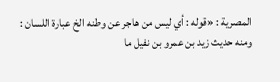المصرية : «قوله : أي ليس من هاجر عن وطنه الخ عبارة اللسان : ومنه حديث زيد بن عمرو بن نفيل ما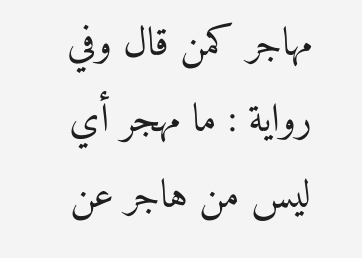مهاجر كمن قال وفي رواية : ما مهجر أي ليس من هاجر عن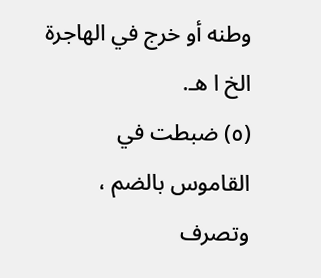وطنه أو خرج في الهاجرة الخ ا هـ.
(٥) ضبطت في القاموس بالضم ، وتصرف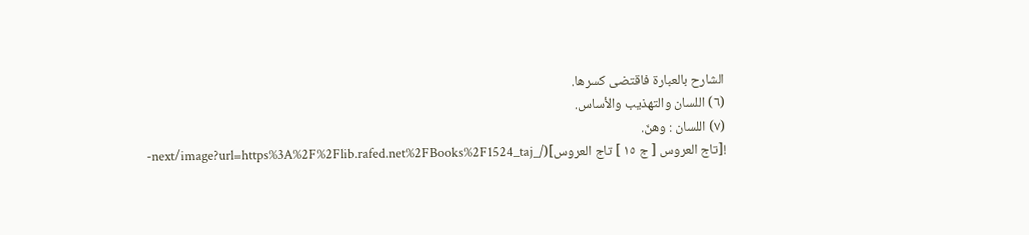الشارح بالعبارة فاقتضى كسرها.
(٦) اللسان والتهذيب والأساس.
(٧) اللسان : وهنّ.
![تاج العروس [ ج ١٥ ] تاج العروس](/_next/image?url=https%3A%2F%2Flib.rafed.net%2FBooks%2F1524_taj-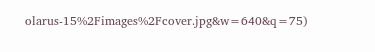olarus-15%2Fimages%2Fcover.jpg&w=640&q=75)